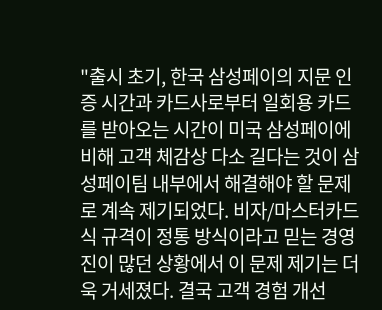"출시 초기, 한국 삼성페이의 지문 인증 시간과 카드사로부터 일회용 카드를 받아오는 시간이 미국 삼성페이에 비해 고객 체감상 다소 길다는 것이 삼성페이팀 내부에서 해결해야 할 문제로 계속 제기되었다. 비자/마스터카드식 규격이 정통 방식이라고 믿는 경영진이 많던 상황에서 이 문제 제기는 더욱 거세졌다. 결국 고객 경험 개선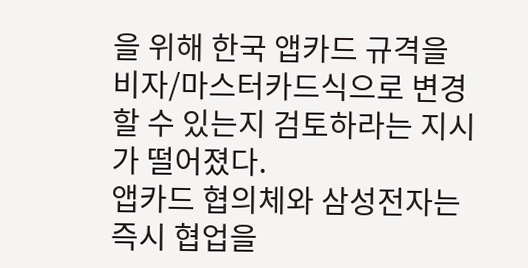을 위해 한국 앱카드 규격을 비자/마스터카드식으로 변경할 수 있는지 검토하라는 지시가 떨어졌다.
앱카드 협의체와 삼성전자는 즉시 협업을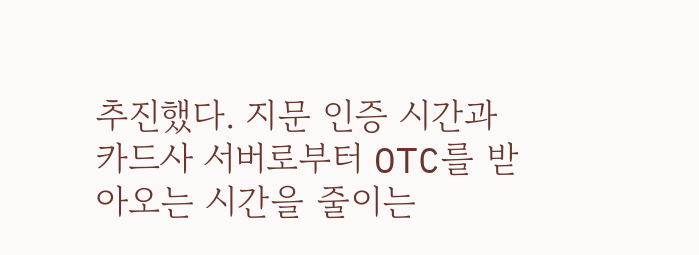추진했다. 지문 인증 시간과 카드사 서버로부터 OTC를 받아오는 시간을 줄이는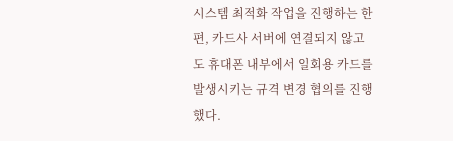시스템 최적화 작업을 진행하는 한편, 카드사 서버에 연결되지 않고도 휴대폰 내부에서 일회용 카드를 발생시키는 규격 변경 협의를 진행했다.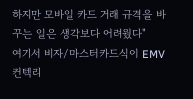하지만 모바일 카드 거래 규격을 바꾸는 일은 생각보다 어려웠다"
여기서 비자/마스터카드식이 EMV 컨텍리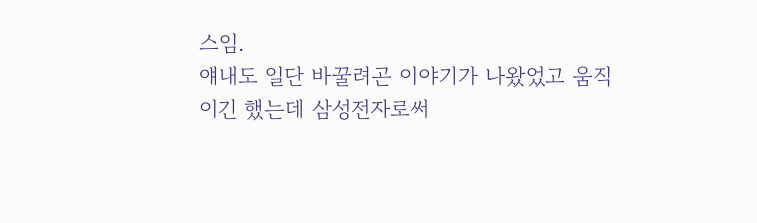스임.
얘내도 일단 바꿀려곤 이야기가 나왔었고 움직이긴 했는데 삼성전자로써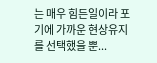는 매우 힘든일이라 포기에 가까운 현상유지를 선택했을 뿐...